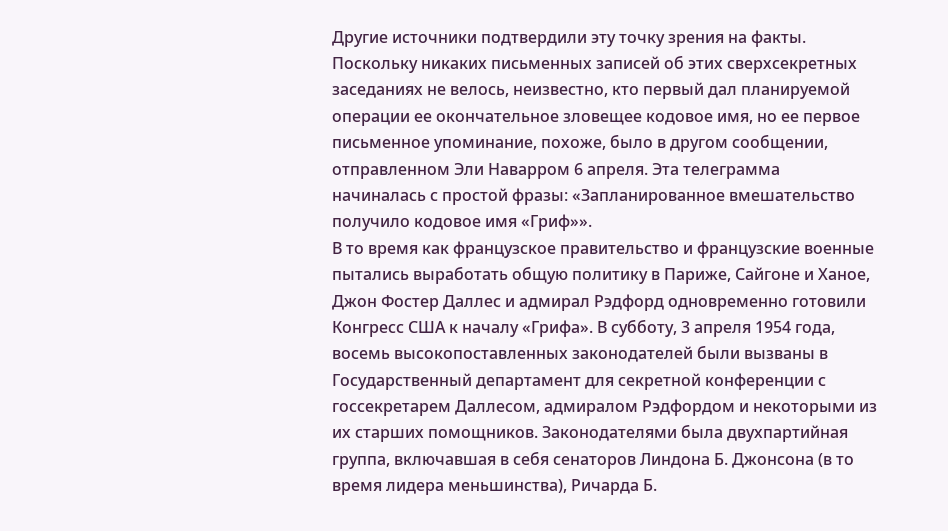Другие источники подтвердили эту точку зрения на факты. Поскольку никаких письменных записей об этих сверхсекретных заседаниях не велось, неизвестно, кто первый дал планируемой операции ее окончательное зловещее кодовое имя, но ее первое письменное упоминание, похоже, было в другом сообщении, отправленном Эли Наварром 6 апреля. Эта телеграмма начиналась с простой фразы: «Запланированное вмешательство получило кодовое имя «Гриф»».
В то время как французское правительство и французские военные пытались выработать общую политику в Париже, Сайгоне и Ханое, Джон Фостер Даллес и адмирал Рэдфорд одновременно готовили Конгресс США к началу «Грифа». В субботу, 3 апреля 1954 года, восемь высокопоставленных законодателей были вызваны в Государственный департамент для секретной конференции с госсекретарем Даллесом, адмиралом Рэдфордом и некоторыми из их старших помощников. Законодателями была двухпартийная группа, включавшая в себя сенаторов Линдона Б. Джонсона (в то время лидера меньшинства), Ричарда Б.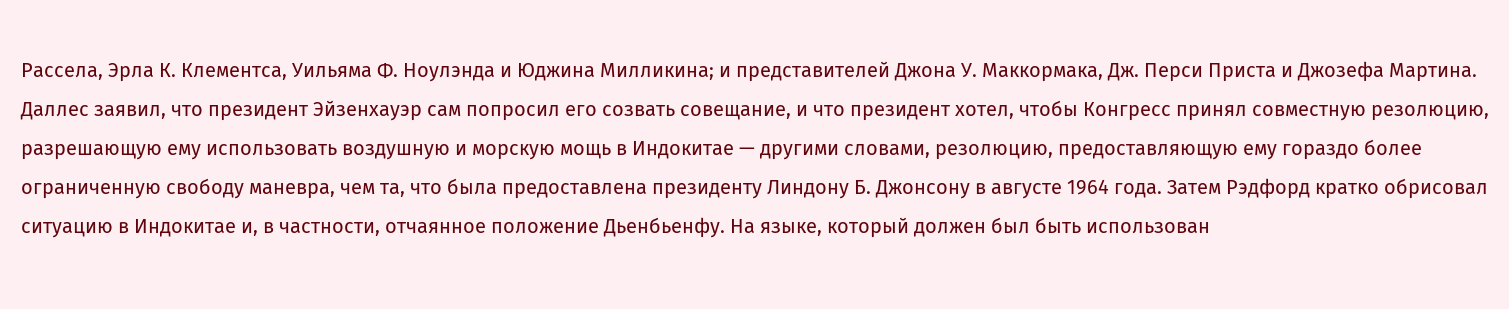Рассела, Эрла К. Клементса, Уильяма Ф. Ноулэнда и Юджина Милликина; и представителей Джона У. Маккормака, Дж. Перси Приста и Джозефа Мартина.
Даллес заявил, что президент Эйзенхауэр сам попросил его созвать совещание, и что президент хотел, чтобы Конгресс принял совместную резолюцию, разрешающую ему использовать воздушную и морскую мощь в Индокитае — другими словами, резолюцию, предоставляющую ему гораздо более ограниченную свободу маневра, чем та, что была предоставлена президенту Линдону Б. Джонсону в августе 1964 года. Затем Рэдфорд кратко обрисовал ситуацию в Индокитае и, в частности, отчаянное положение Дьенбьенфу. На языке, который должен был быть использован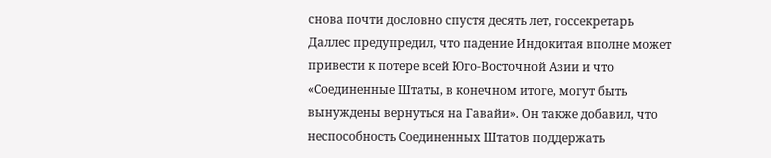снова почти дословно спустя десять лет, госсекретарь Даллес предупредил, что падение Индокитая вполне может привести к потере всей Юго-Восточной Азии и что «Соединенные Штаты, в конечном итоге, могут быть вынуждены вернуться на Гавайи». Он также добавил, что неспособность Соединенных Штатов поддержать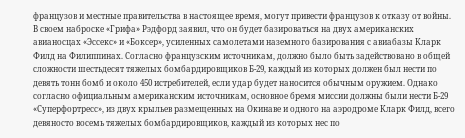французов и местные правительства в настоящее время, могут привести французов к отказу от войны. В своем наброске «Грифа» Рэдфорд заявил, что он будет базироваться на двух американских авианосцах «Эссекс» и «Боксер», усиленных самолетами наземного базирования с авиабазы Кларк Филд на Филиппинах. Согласно французским источникам, должно было быть задействовано в общей сложности шестьдесят тяжелых бомбардировщиков Б-29, каждый из которых должен был нести по девять тонн бомб и около 450 истребителей, если удар будет наносится обычным оружием. Однако согласно официальным американским источникам, основное бремя миссии должны были нести Б-29 «Суперфортресс», из двух крыльев размещенных на Окинаве и одного на аэродроме Кларк Филд, всего девяносто восемь тяжелых бомбардировщиков, каждый из которых нес по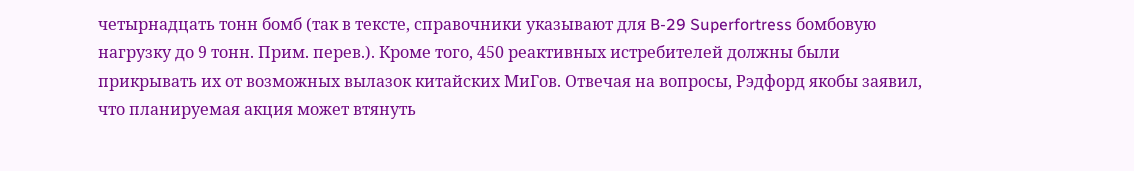четырнадцать тонн бомб (так в тексте, справочники указывают для B-29 Superfortress бомбовую нагрузку до 9 тонн. Прим. перев.). Кроме того, 450 реактивных истребителей должны были прикрывать их от возможных вылазок китайских МиГов. Отвечая на вопросы, Рэдфорд якобы заявил, что планируемая акция может втянуть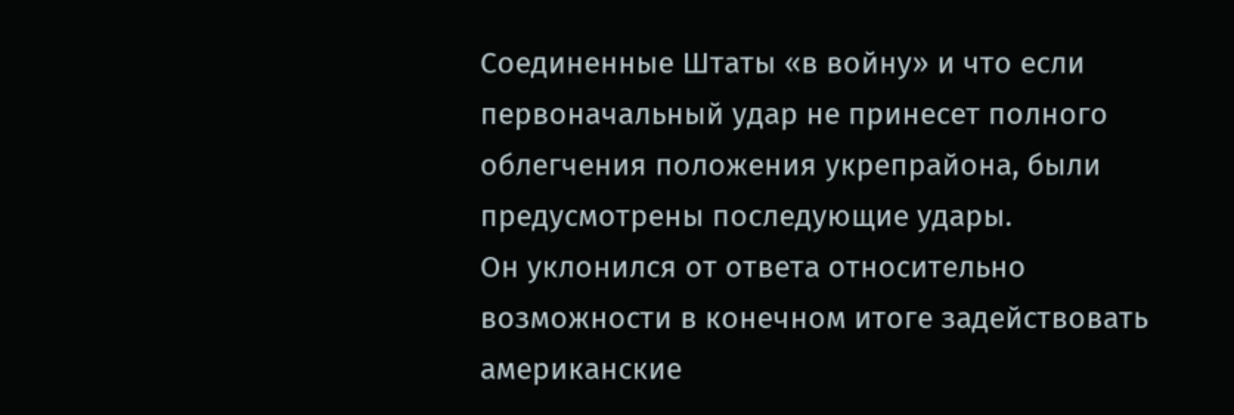Соединенные Штаты «в войну» и что если первоначальный удар не принесет полного облегчения положения укрепрайона, были предусмотрены последующие удары.
Он уклонился от ответа относительно возможности в конечном итоге задействовать американские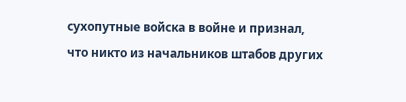сухопутные войска в войне и признал, что никто из начальников штабов других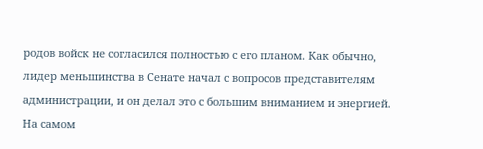родов войск не согласился полностью с его планом. Как обычно, лидер меньшинства в Сенате начал с вопросов представителям администрации, и он делал это с большим вниманием и энергией. На самом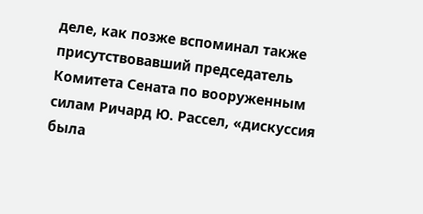деле, как позже вспоминал также присутствовавший председатель Комитета Сената по вооруженным силам Ричард Ю. Рассел, «дискуссия была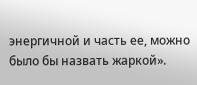энергичной и часть ее, можно было бы назвать жаркой».